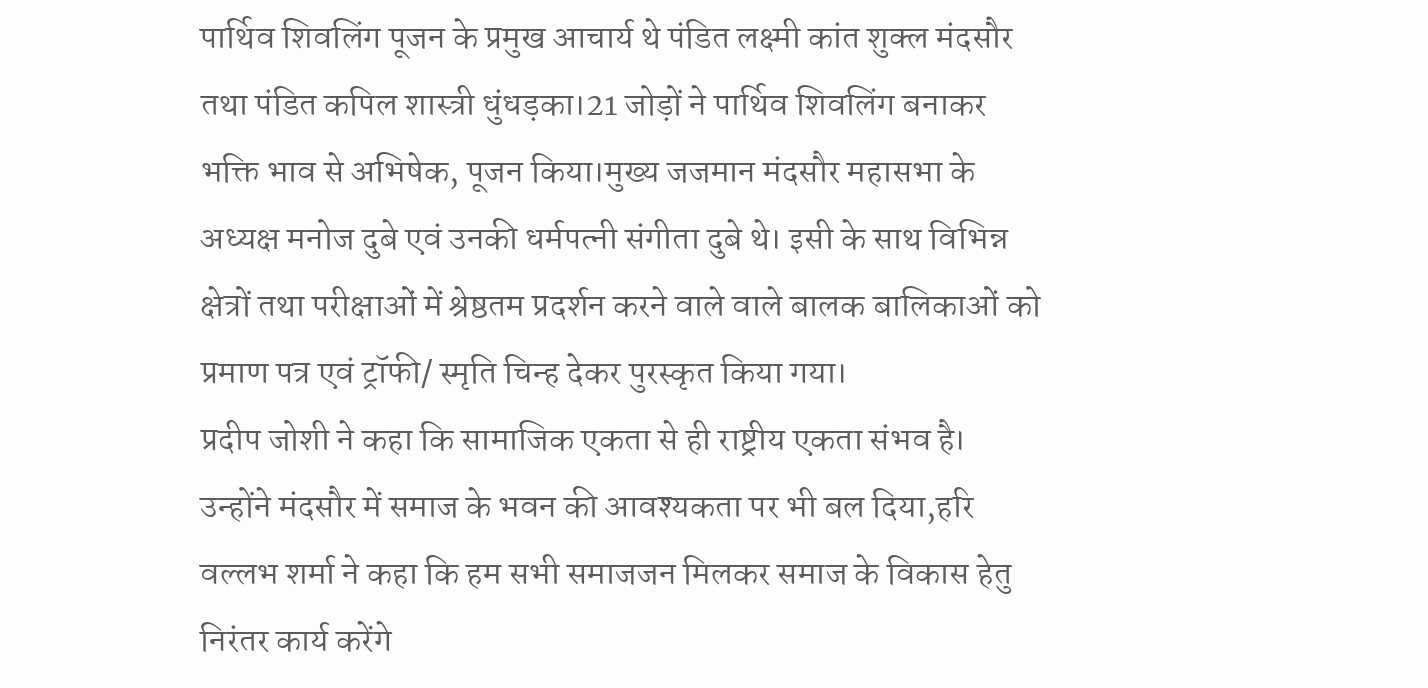पार्थिव शिवलिंग पूजन के प्रमुख आचार्य थे पंडित लक्ष्मी कांत शुक्ल मंदसौर तथा पंडित कपिल शास्त्री धुंधड़का।21 जोड़ों ने पार्थिव शिवलिंग बनाकर भक्ति भाव से अभिषेक, पूजन किया।मुख्य जजमान मंदसौर महासभा के अध्यक्ष मनोज दुबे एवं उनकी धर्मपत्नी संगीता दुबे थे। इसी के साथ विभिन्न क्षेत्रों तथा परीक्षाओं में श्रेष्ठतम प्रदर्शन करने वाले वाले बालक बालिकाओं को प्रमाण पत्र एवं ट्रॉफी/ स्मृति चिन्ह देकर पुरस्कृत किया गया।
प्रदीप जोशी ने कहा कि सामाजिक एकता से ही राष्ट्रीय एकता संभव है। उन्होंने मंदसौर में समाज के भवन की आवश्यकता पर भी बल दिया,हरि वल्लभ शर्मा ने कहा कि हम सभी समाजजन मिलकर समाज के विकास हेतु निरंतर कार्य करेंगे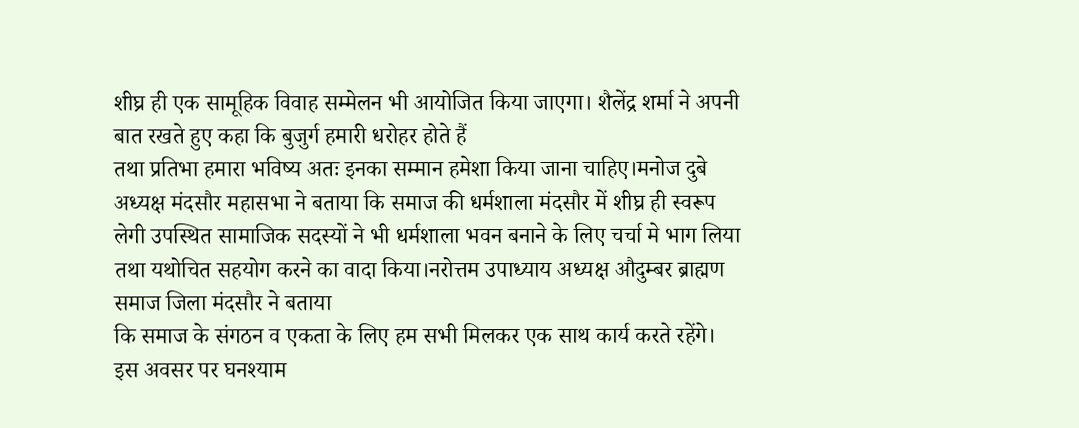शीघ्र ही एक सामूहिक विवाह सम्मेलन भी आयोजित किया जाएगा। शैलेंद्र शर्मा ने अपनी बात रखते हुए कहा कि बुजुर्ग हमारी धरोहर होते हैं
तथा प्रतिभा हमारा भविष्य अतः इनका सम्मान हमेशा किया जाना चाहिए।मनोज दुबे अध्यक्ष मंदसौर महासभा ने बताया कि समाज की धर्मशाला मंदसौर में शीघ्र ही स्वरूप लेगी उपस्थित सामाजिक सदस्यों ने भी धर्मशाला भवन बनाने के लिए चर्चा मे भाग लिया तथा यथोचित सहयोग करने का वादा किया।नरोत्तम उपाध्याय अध्यक्ष औदुम्बर ब्राह्मण समाज जिला मंदसौर ने बताया
कि समाज के संगठन व एकता के लिए हम सभी मिलकर एक साथ कार्य करते रहेंगे। इस अवसर पर घनश्याम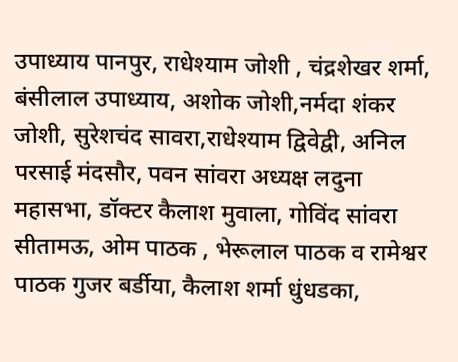उपाध्याय पानपुर, राधेश्याम जोशी , चंद्रशेखर शर्मा, बंसीलाल उपाध्याय, अशोक जोशी,नर्मदा शंकर जोशी, सुरेशचंद सावरा,राधेश्याम द्विवेद्वी, अनिल परसाई मंदसौर, पवन सांवरा अध्यक्ष लदुना महासभा, डॉक्टर कैलाश मुवाला, गोविंद सांवरा सीतामऊ, ओम पाठक , भेरूलाल पाठक व रामेश्वर पाठक गुजर बर्डीया, कैलाश शर्मा धुंधडका,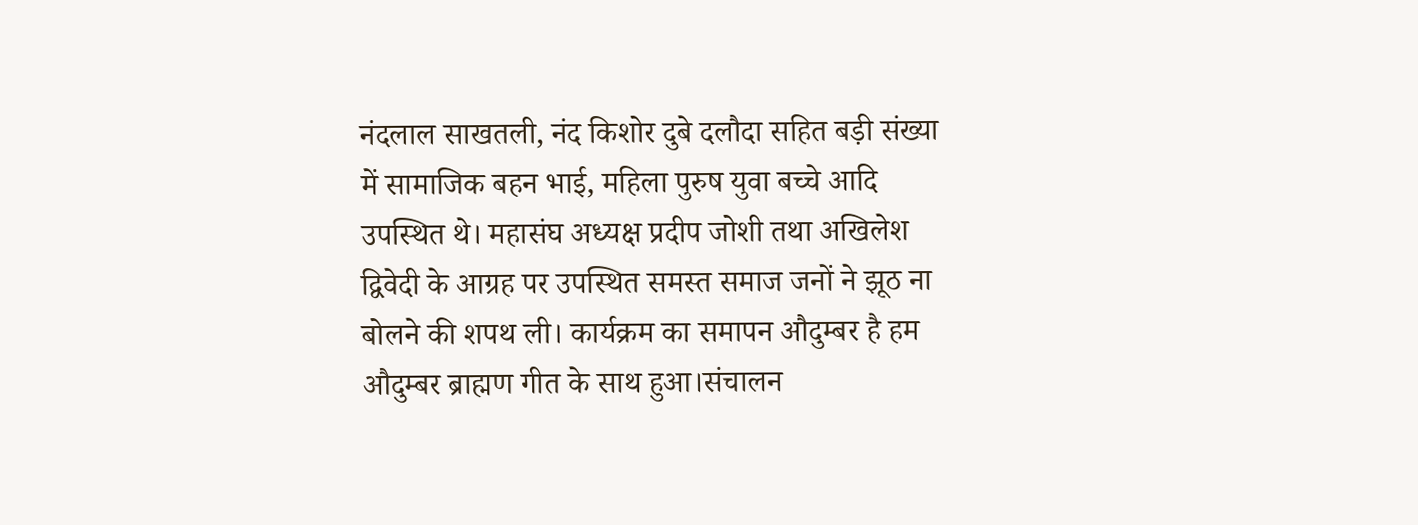नंदलाल साखतली, नंद किशोर दुबे दलौदा सहित बड़ी संख्या में सामाजिक बहन भाई, महिला पुरुष युवा बच्चे आदि उपस्थित थे। महासंघ अध्यक्ष प्रदीप जोशी तथा अखिलेश द्विवेदी के आग्रह पर उपस्थित समस्त समाज जनों ने झूठ ना बोलने की शपथ ली। कार्यक्रम का समापन औदुम्बर है हम औदुम्बर ब्राह्मण गीत के साथ हुआ।संचालन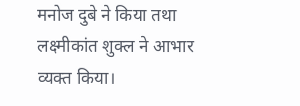मनोज दुबे ने किया तथा लक्ष्मीकांत शुक्ल ने आभार व्यक्त किया।